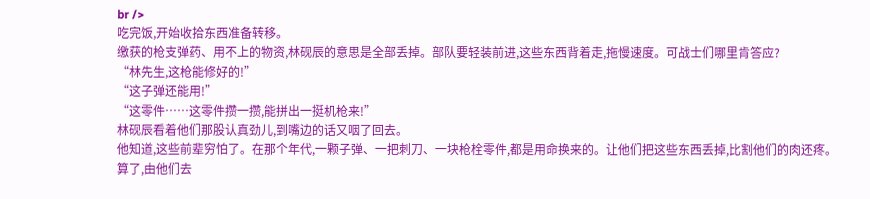br />
吃完饭,开始收拾东西准备转移。
缴获的枪支弹药、用不上的物资,林砚辰的意思是全部丢掉。部队要轻装前进,这些东西背着走,拖慢速度。可战士们哪里肯答应?
“林先生,这枪能修好的!”
“这子弹还能用!”
“这零件……这零件攒一攒,能拼出一挺机枪来!”
林砚辰看着他们那股认真劲儿,到嘴边的话又咽了回去。
他知道,这些前辈穷怕了。在那个年代,一颗子弹、一把刺刀、一块枪栓零件,都是用命换来的。让他们把这些东西丢掉,比割他们的肉还疼。
算了,由他们去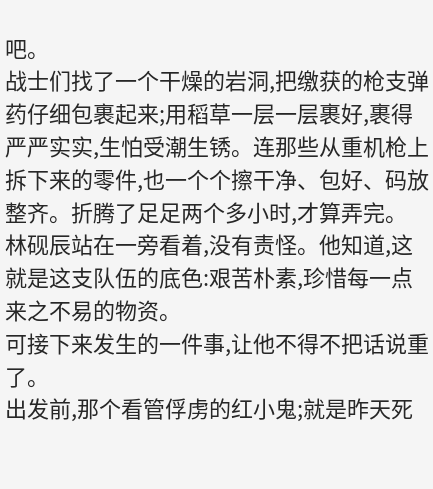吧。
战士们找了一个干燥的岩洞,把缴获的枪支弹药仔细包裹起来;用稻草一层一层裹好,裹得严严实实,生怕受潮生锈。连那些从重机枪上拆下来的零件,也一个个擦干净、包好、码放整齐。折腾了足足两个多小时,才算弄完。
林砚辰站在一旁看着,没有责怪。他知道,这就是这支队伍的底色:艰苦朴素,珍惜每一点来之不易的物资。
可接下来发生的一件事,让他不得不把话说重了。
出发前,那个看管俘虏的红小鬼;就是昨天死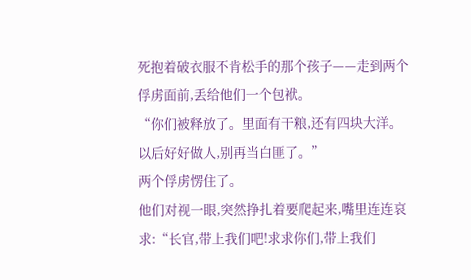死抱着破衣服不肯松手的那个孩子——走到两个俘虏面前,丢给他们一个包袱。
“你们被释放了。里面有干粮,还有四块大洋。以后好好做人,别再当白匪了。”
两个俘虏愣住了。
他们对视一眼,突然挣扎着要爬起来,嘴里连连哀求:“长官,带上我们吧!求求你们,带上我们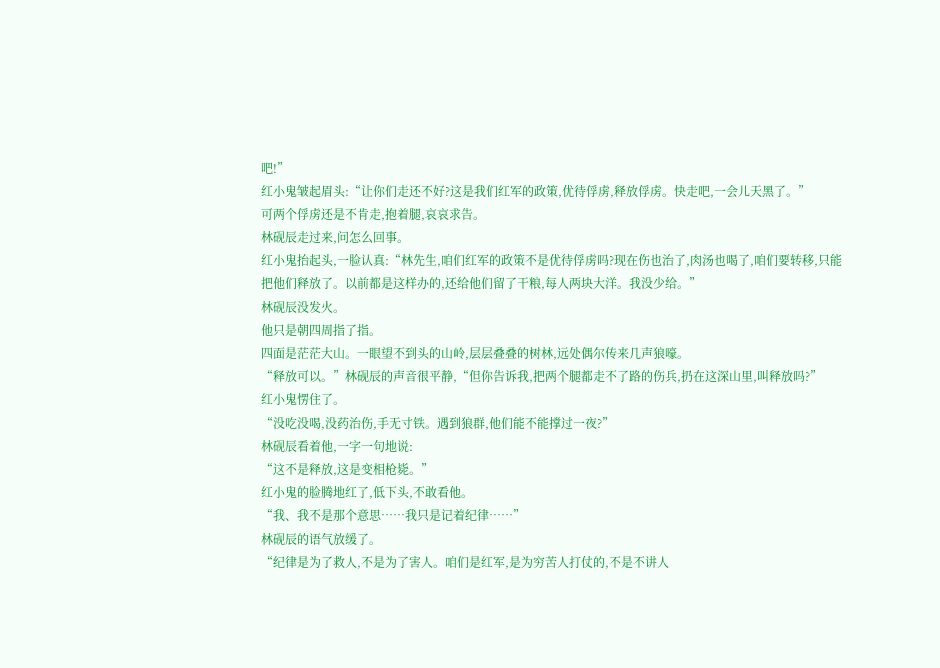吧!”
红小鬼皱起眉头:“让你们走还不好?这是我们红军的政策,优待俘虏,释放俘虏。快走吧,一会儿天黑了。”
可两个俘虏还是不肯走,抱着腿,哀哀求告。
林砚辰走过来,问怎么回事。
红小鬼抬起头,一脸认真:“林先生,咱们红军的政策不是优待俘虏吗?现在伤也治了,肉汤也喝了,咱们要转移,只能把他们释放了。以前都是这样办的,还给他们留了干粮,每人两块大洋。我没少给。”
林砚辰没发火。
他只是朝四周指了指。
四面是茫茫大山。一眼望不到头的山岭,层层叠叠的树林,远处偶尔传来几声狼嚎。
“释放可以。”林砚辰的声音很平静,“但你告诉我,把两个腿都走不了路的伤兵,扔在这深山里,叫释放吗?”
红小鬼愣住了。
“没吃没喝,没药治伤,手无寸铁。遇到狼群,他们能不能撑过一夜?”
林砚辰看着他,一字一句地说:
“这不是释放,这是变相枪毙。”
红小鬼的脸腾地红了,低下头,不敢看他。
“我、我不是那个意思……我只是记着纪律……”
林砚辰的语气放缓了。
“纪律是为了救人,不是为了害人。咱们是红军,是为穷苦人打仗的,不是不讲人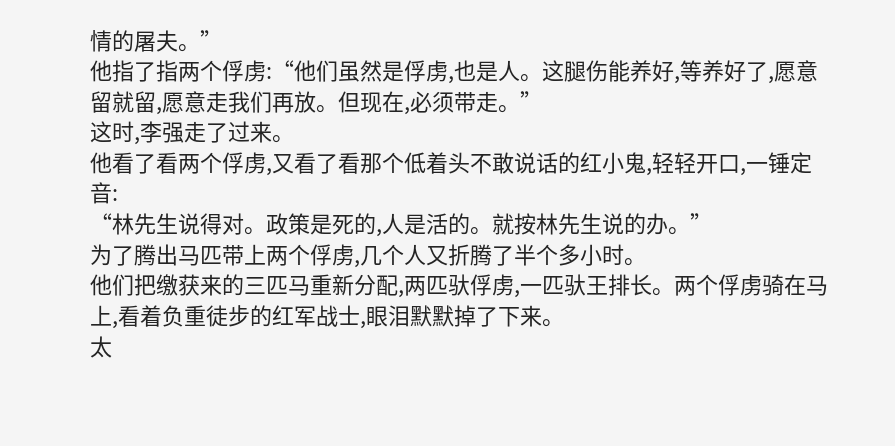情的屠夫。”
他指了指两个俘虏:“他们虽然是俘虏,也是人。这腿伤能养好,等养好了,愿意留就留,愿意走我们再放。但现在,必须带走。”
这时,李强走了过来。
他看了看两个俘虏,又看了看那个低着头不敢说话的红小鬼,轻轻开口,一锤定音:
“林先生说得对。政策是死的,人是活的。就按林先生说的办。”
为了腾出马匹带上两个俘虏,几个人又折腾了半个多小时。
他们把缴获来的三匹马重新分配,两匹驮俘虏,一匹驮王排长。两个俘虏骑在马上,看着负重徒步的红军战士,眼泪默默掉了下来。
太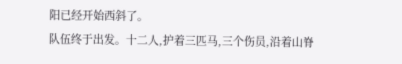阳已经开始西斜了。
队伍终于出发。十二人,护着三匹马,三个伤员,沿着山脊